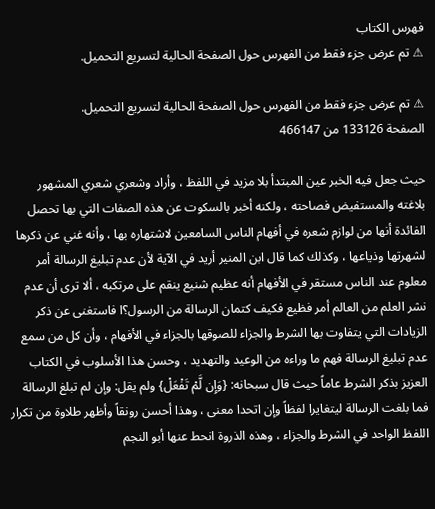فهرس الكتاب
⚠ تم عرض جزء فقط من الفهرس حول الصفحة الحالية لتسريع التحميل.

⚠ تم عرض جزء فقط من الفهرس حول الصفحة الحالية لتسريع التحميل.
الصفحة 133126 من 466147

حيث جعل فيه الخبر عين المبتدأ بلا مزيد في اللفظ ، وأراد وشعري شعري المشهور بلاغته والمستفيض فصاحته ، ولكنه أخبر بالسكوت عن هذه الصفات التي بها تحصل الفائدة أنها من لوازم شعره في أفهام الناس السامعين لاشتهاره بها ، وأنه غني عن ذكرها لشهرتها وذياعها ، وكذلك كما قال ابن المنير أريد في الآية لأن عدم تبليغ الرسالة أمر معلوم عند الناس مستقر في الأفهام أنه عظيم شنيع ينقم على مرتكبه ، ألا ترى أن عدم نشر العلم من العالم أمر فظيع فكيف كتمان الرسالة من الرسول؟ا فاستغنى عن ذكر الزيادات التي يتفاوت بها الشرط والجزاء للصوقها بالجزاء في الأفهام ، وأن كل من سمع عدم تبليغ الرسالة فهم ما وراءه من الوعيد والتهديد ، وحسن هذا الأسلوب في الكتاب العزيز بذكر الشرط عاماً حيث قال سبحانه: {وَإِن لَّمْ تَفْعَلْ} ولم يقل: وإن لم تبلغ الرسالة فما بلغت الرسالة ليتغايرا لفظاً وإن اتحدا معنى ، وهذا أحسن رونقاً وأظهر طلاوة من تكرار اللفظ الواحد في الشرط والجزاء ، وهذه الذروة انحط عنها أبو النجم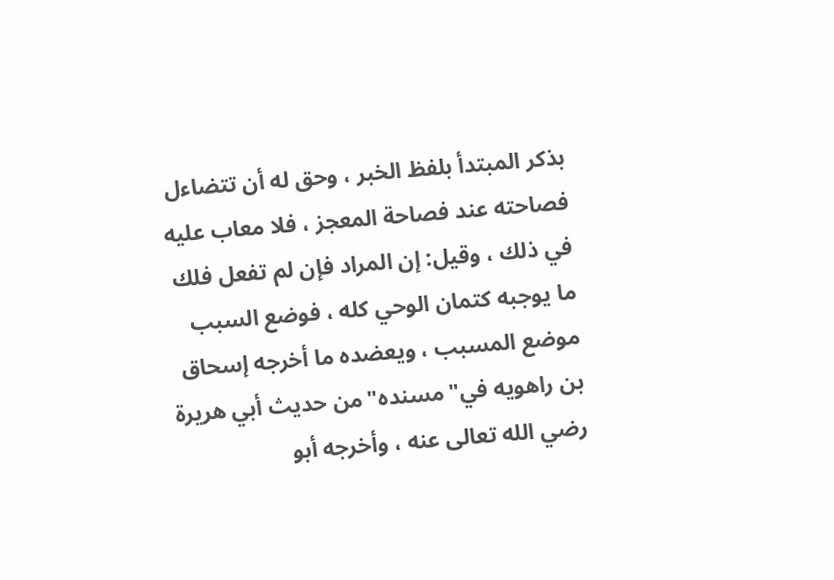بذكر المبتدأ بلفظ الخبر ، وحق له أن تتضاءل فصاحته عند فصاحة المعجز ، فلا معاب عليه في ذلك ، وقيل: إن المراد فإن لم تفعل فلك ما يوجبه كتمان الوحي كله ، فوضع السبب موضع المسبب ، ويعضده ما أخرجه إسحاق بن راهويه في"مسنده"من حديث أبي هريرة رضي الله تعالى عنه ، وأخرجه أبو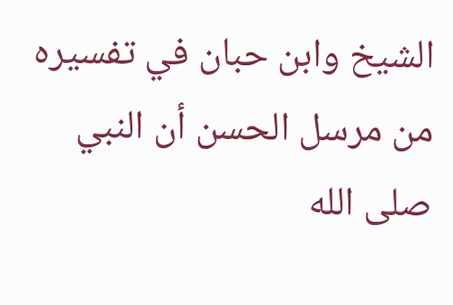الشيخ وابن حبان في تفسيره من مرسل الحسن أن النبي صلى الله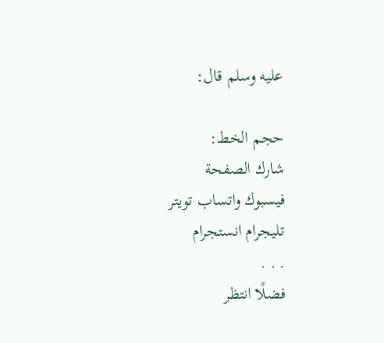عليه وسلم قال:

حجم الخط:
شارك الصفحة
فيسبوك واتساب تويتر تليجرام انستجرام
. . .
فضلًا انتظر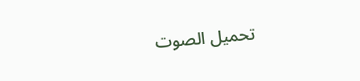تحميل الصوت